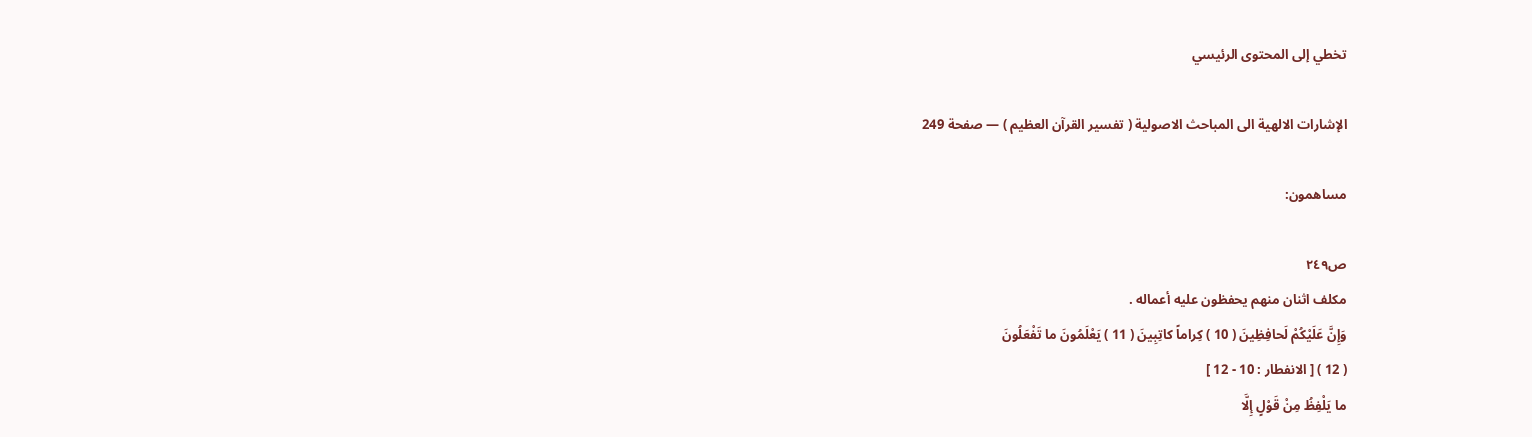تخطي إلى المحتوى الرئيسي

الإشارات الالهية الى المباحث الاصولية ( تفسير القرآن العظيم ) — صفحة 249

مساهمون:

ص٢٤٩
مكلف اثنان منهم يحفظون عليه أعماله .
وَإِنَّ عَلَيْكُمْ لَحافِظِينَ ( 10 ) كِراماً كاتِبِينَ ( 11 ) يَعْلَمُونَ ما تَفْعَلُونَ
( 12 ) [ الانفطار : 10 - 12 ]
ما يَلْفِظُ مِنْ قَوْلٍ إِلَّا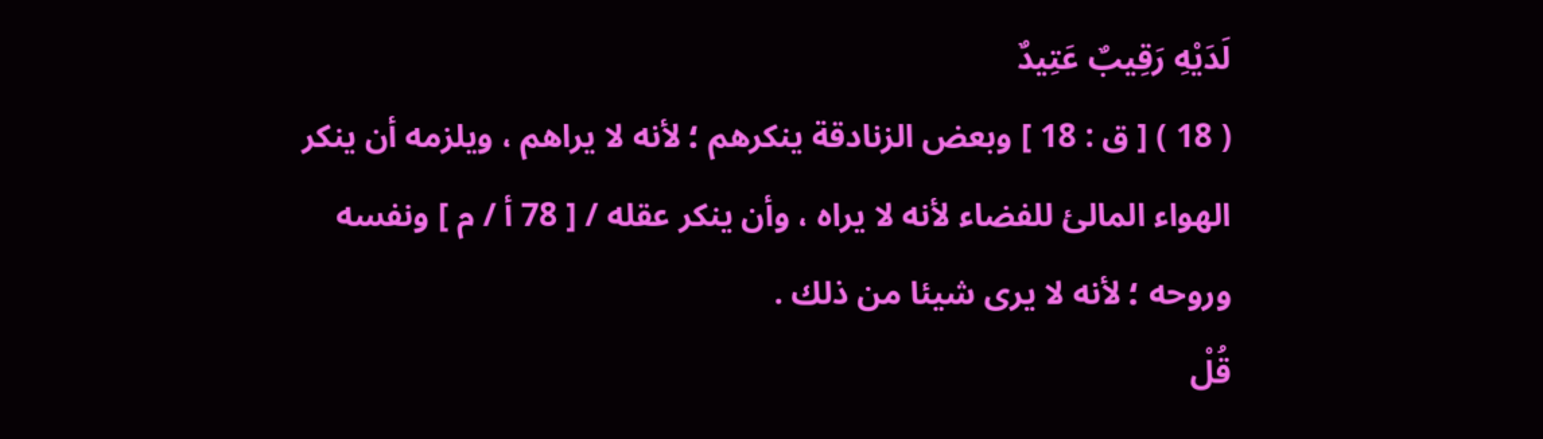لَدَيْهِ رَقِيبٌ عَتِيدٌ
( 18 ) [ ق : 18 ] وبعض الزنادقة ينكرهم ؛ لأنه لا يراهم ، ويلزمه أن ينكر الهواء المالئ للفضاء لأنه لا يراه ، وأن ينكر عقله / [ 78 أ / م ] ونفسه وروحه ؛ لأنه لا يرى شيئا من ذلك .
قُلْ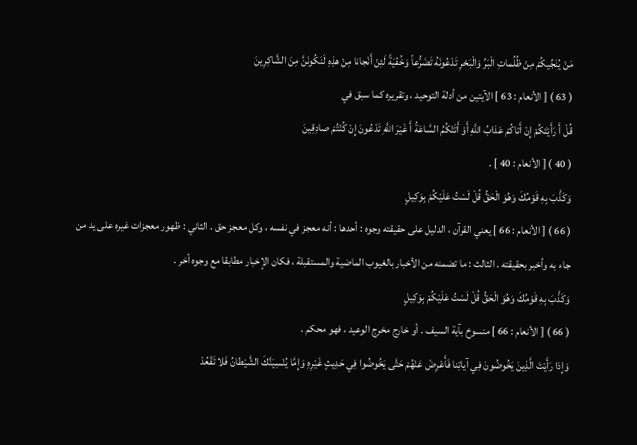مَنْ يُنَجِّيكُمْ مِنْ ظُلُماتِ الْبَرِّ وَالْبَحْرِ تَدْعُونَهُ تَضَرُّعاً وَخُفْيَةً لَئِنْ أَنْجانا مِنْ هذِهِ لَنَكُونَنَّ مِنَ الشَّاكِرِينَ
( 63 ) [ الأنعام : 63 ] الآيتين من أدلة التوحيد ، وتقريره كما سبق في
قُلْ أَ رَأَيْتَكُمْ إِنْ أَتاكُمْ عَذابُ اللَّهِ أَوْ أَتَتْكُمُ السَّاعَةُ أَ غَيْرَ اللَّهِ تَدْعُونَ إِنْ كُنْتُمْ صادِقِينَ
( 40 ) [ الأنعام : 40 ] .
وَكَذَّبَ بِهِ قَوْمُكَ وَهُوَ الْحَقُّ قُلْ لَسْتُ عَلَيْكُمْ بِوَكِيلٍ
( 66 ) [ الأنعام : 66 ] يعني القرآن ، الدليل على حقيقته وجوه : أحدها : أنه معجز في نفسه ، وكل معجز حق . الثاني : ظهور معجزات غيره على يد من جاء به وأخبر بحقيقته . الثالث : ما تضمنه من الأخبار بالغيوب الماضية والمستقبلة ، فكان الإخبار مطابقا مع وجوه أخر .
وَكَذَّبَ بِهِ قَوْمُكَ وَهُوَ الْحَقُّ قُلْ لَسْتُ عَلَيْكُمْ بِوَكِيلٍ
( 66 ) [ الأنعام : 66 ] منسوخ بآية السيف . أو خارج مخرج الوعيد ، فهو محكم .
وَإِذا رَأَيْتَ الَّذِينَ يَخُوضُونَ فِي آياتِنا فَأَعْرِضْ عَنْهُمْ حَتَّى يَخُوضُوا فِي حَدِيثٍ غَيْرِهِ وَإِمَّا يُنْسِيَنَّكَ الشَّيْطانُ فَلا تَقْعُدْ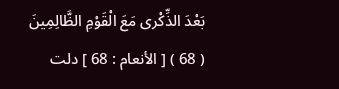بَعْدَ الذِّكْرى مَعَ الْقَوْمِ الظَّالِمِينَ
( 68 ) [ الأنعام : 68 ] دلت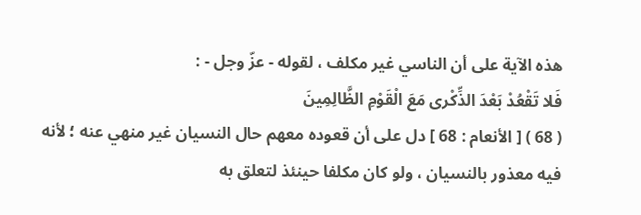هذه الآية على أن الناسي غير مكلف ، لقوله - عزّ وجل - :
فَلا تَقْعُدْ بَعْدَ الذِّكْرى مَعَ الْقَوْمِ الظَّالِمِينَ
( 68 ) [ الأنعام : 68 ] دل على أن قعوده معهم حال النسيان غير منهي عنه ؛ لأنه فيه معذور بالنسيان ، ولو كان مكلفا حينئذ لتعلق به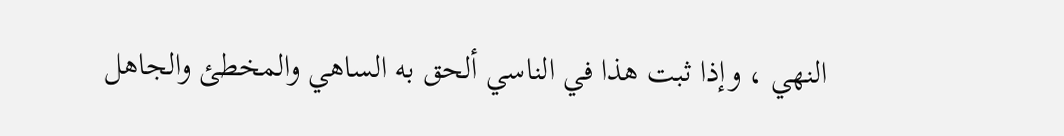النهي ، وإذا ثبت هذا في الناسي ألحق به الساهي والمخطئ والجاهل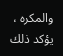والمكره ، يؤكد ذلك